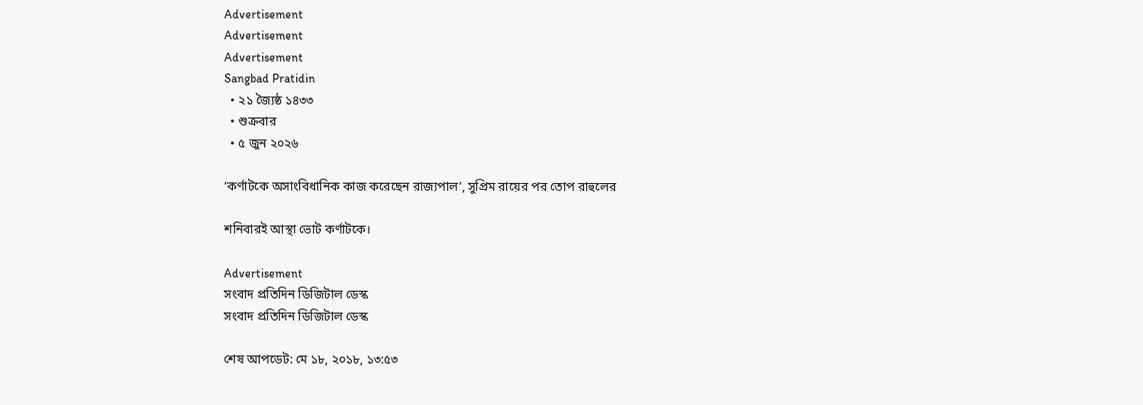Advertisement
Advertisement
Advertisement
Sangbad Pratidin
  • ২১ জ্যৈষ্ঠ ১৪৩৩
  • শুক্রবার
  • ৫ জুন ২০২৬

‘কর্ণাটকে অসাংবিধানিক কাজ করেছেন রাজ্যপাল’, সুপ্রিম রায়ের পর তোপ রাহুলের

শনিবারই আস্থা ভোট কর্ণাটকে।

Advertisement
সংবাদ প্রতিদিন ডিজিটাল ডেস্ক
সংবাদ প্রতিদিন ডিজিটাল ডেস্ক

শেষ আপডেট: মে ১৮, ২০১৮, ১৩:৫৩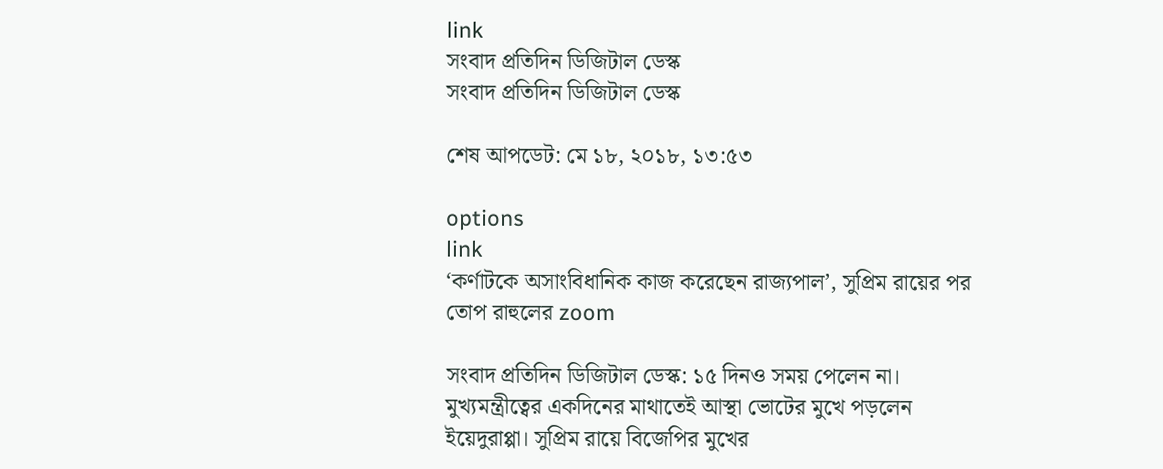link
সংবাদ প্রতিদিন ডিজিটাল ডেস্ক
সংবাদ প্রতিদিন ডিজিটাল ডেস্ক

শেষ আপডেট: মে ১৮, ২০১৮, ১৩:৫৩

options
link
‘কর্ণাটকে অসাংবিধানিক কাজ করেছেন রাজ্যপাল’, সুপ্রিম রায়ের পর তোপ রাহুলের zoom

সংবাদ প্রতিদিন ডিজিটাল ডেস্ক: ১৫ দিনও সময় পেলেন না। মুখ্যমন্ত্রীত্বের একদিনের মাথাতেই আস্থা ভোটের মুখে পড়লেন ইয়েদুরাপ্পা। সুপ্রিম রায়ে বিজেপির মুখের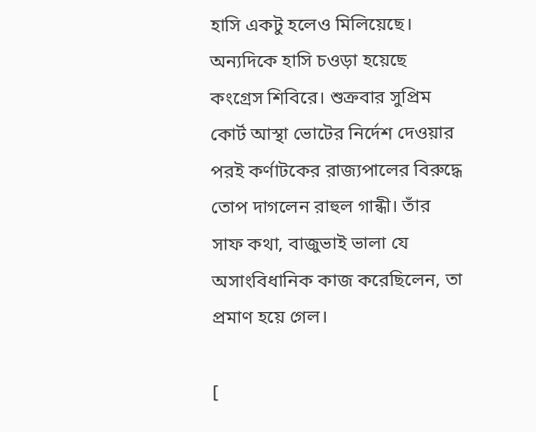হাসি একটু হলেও মিলিয়েছে। অন্যদিকে হাসি চওড়া হয়েছে কংগ্রেস শিবিরে। শুক্রবার সুপ্রিম কোর্ট আস্থা ভোটের নির্দেশ দেওয়ার পরই কর্ণাটকের রাজ্যপালের বিরুদ্ধে তোপ দাগলেন রাহুল গান্ধী। তাঁর সাফ কথা, বাজুভাই ভালা যে অসাংবিধানিক কাজ করেছিলেন, তা প্রমাণ হয়ে গেল।

[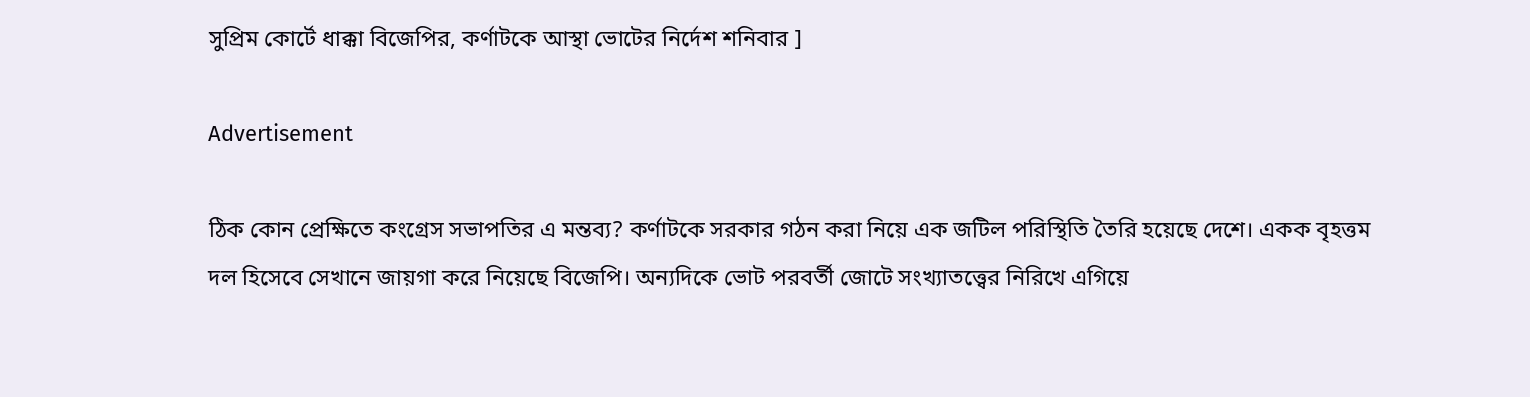সুপ্রিম কোর্টে ধাক্কা বিজেপির, কর্ণাটকে আস্থা ভোটের নির্দেশ শনিবার ]

Advertisement

ঠিক কোন প্রেক্ষিতে কংগ্রেস সভাপতির এ মন্তব্য? কর্ণাটকে সরকার গঠন করা নিয়ে এক জটিল পরিস্থিতি তৈরি হয়েছে দেশে। একক বৃহত্তম দল হিসেবে সেখানে জায়গা করে নিয়েছে বিজেপি। অন্যদিকে ভোট পরবর্তী জোটে সংখ্যাতত্ত্বের নিরিখে এগিয়ে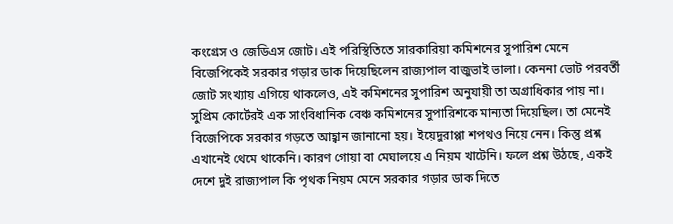কংগ্রেস ও জেডিএস জোট। এই পরিস্থিতিতে সারকারিয়া কমিশনের সুপারিশ মেনে বিজেপিকেই সরকার গড়ার ডাক দিয়েছিলেন রাজ্যপাল বাজুভাই ভালা। কেননা ভোট পরবর্তী জোট সংখ্যায় এগিয়ে থাকলেও, এই কমিশনের সুপারিশ অনুযায়ী তা অগ্রাধিকার পায় না। সুপ্রিম কোর্টেরই এক সাংবিধানিক বেঞ্চ কমিশনের সুপারিশকে মান্যতা দিয়েছিল। তা মেনেই বিজেপিকে সরকার গড়তে আহ্বান জানানো হয়। ইয়েদুরাপ্পা শপথও নিয়ে নেন। কিন্তু প্রশ্ন এখানেই থেমে থাকেনি। কারণ গোয়া বা মেঘালয়ে এ নিয়ম খাটেনি। ফলে প্রশ্ন উঠছে, একই দেশে দুই রাজ্যপাল কি পৃথক নিয়ম মেনে সরকার গড়ার ডাক দিতে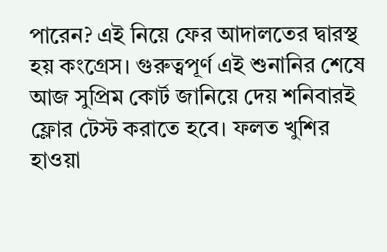পারেন? এই নিয়ে ফের আদালতের দ্বারস্থ হয় কংগ্রেস। গুরুত্বপূর্ণ এই শুনানির শেষে আজ সুপ্রিম কোর্ট জানিয়ে দেয় শনিবারই ফ্লোর টেস্ট করাতে হবে। ফলত খুশির হাওয়া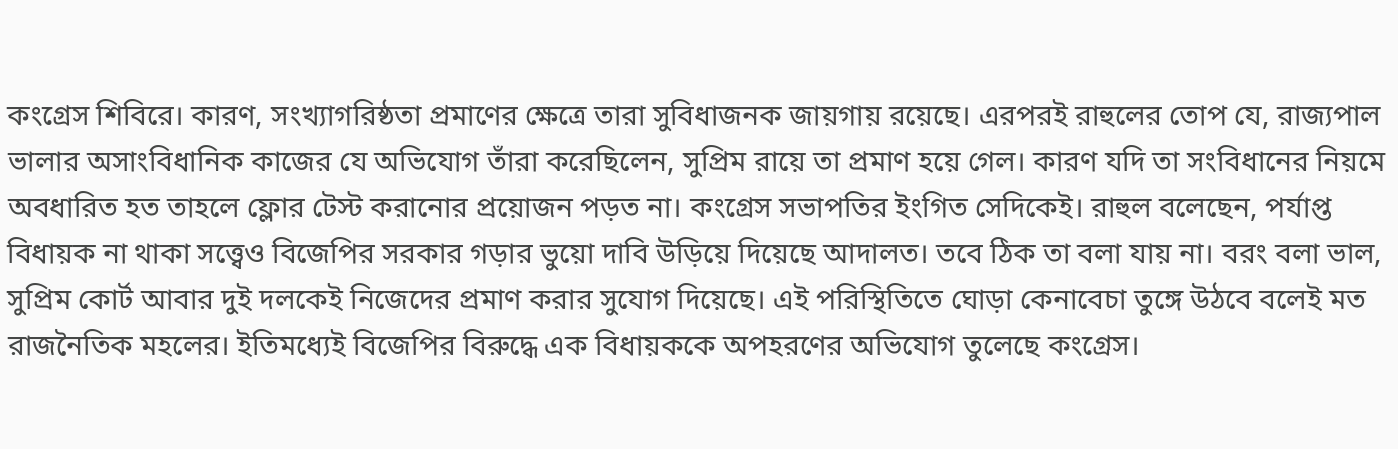কংগ্রেস শিবিরে। কারণ, সংখ্যাগরিষ্ঠতা প্রমাণের ক্ষেত্রে তারা সুবিধাজনক জায়গায় রয়েছে। এরপরই রাহুলের তোপ যে, রাজ্যপাল ভালার অসাংবিধানিক কাজের যে অভিযোগ তাঁরা করেছিলেন, সুপ্রিম রায়ে তা প্রমাণ হয়ে গেল। কারণ যদি তা সংবিধানের নিয়মে অবধারিত হত তাহলে ফ্লোর টেস্ট করানোর প্রয়োজন পড়ত না। কংগ্রেস সভাপতির ইংগিত সেদিকেই। রাহুল বলেছেন, পর্যাপ্ত বিধায়ক না থাকা সত্ত্বেও বিজেপির সরকার গড়ার ভুয়ো দাবি উড়িয়ে দিয়েছে আদালত। তবে ঠিক তা বলা যায় না। বরং বলা ভাল, সুপ্রিম কোর্ট আবার দুই দলকেই নিজেদের প্রমাণ করার সুযোগ দিয়েছে। এই পরিস্থিতিতে ঘোড়া কেনাবেচা তুঙ্গে উঠবে বলেই মত রাজনৈতিক মহলের। ইতিমধ্যেই বিজেপির বিরুদ্ধে এক বিধায়ককে অপহরণের অভিযোগ তুলেছে কংগ্রেস।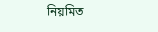নিয়মিত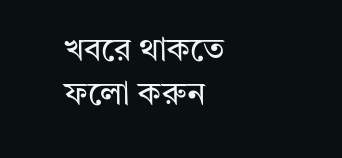খবরে থাকতে ফলো করুন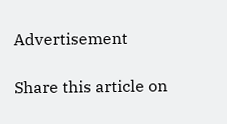Advertisement

Share this article on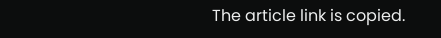The article link is copied.